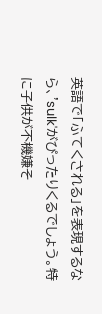英語で「ふてくされる」を表現するなら、'sulk'がぴったりくるでしょう。特に子供が不機嫌そ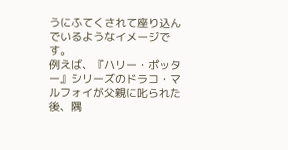うにふてくされて座り込んでいるようなイメージです。
例えば、『ハリー・ポッター』シリーズのドラコ・マルフォイが父親に叱られた後、隅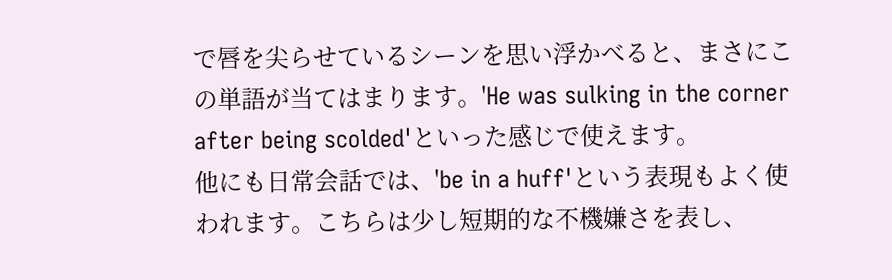で唇を尖らせているシーンを思い浮かべると、まさにこの単語が当てはまります。'He was sulking in the corner after being scolded'といった感じで使えます。
他にも日常会話では、'be in a huff'という表現もよく使われます。こちらは少し短期的な不機嫌さを表し、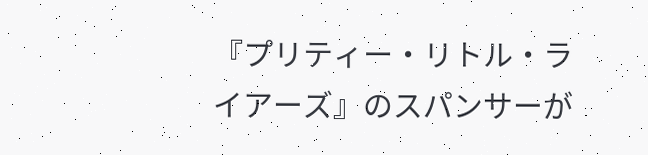『プリティー・リトル・ライアーズ』のスパンサーが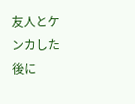友人とケンカした後に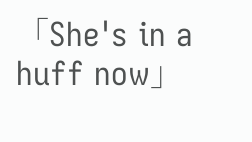「She's in a huff now」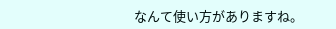なんて使い方がありますね。